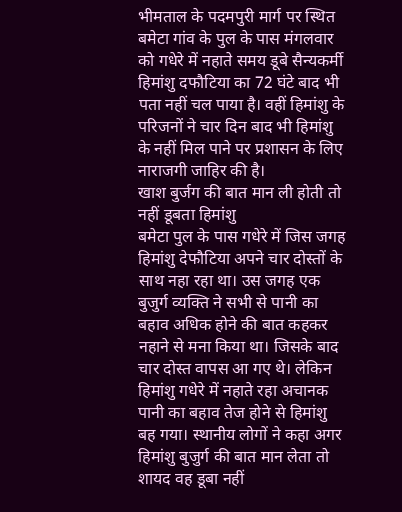भीमताल के पदमपुरी मार्ग पर स्थित बमेटा गांव के पुल के पास मंगलवार को गधेरे में नहाते समय डूबे सैन्यकर्मी हिमांशु दफौटिया का 72 घंटे बाद भी पता नहीं चल पाया है। वहीं हिमांशु के परिजनों ने चार दिन बाद भी हिमांशु के नहीं मिल पाने पर प्रशासन के लिए नाराजगी जाहिर की है।
खाश बुर्जग की बात मान ली होती तो नहीं डूबता हिमांशु
बमेटा पुल के पास गधेरे में जिस जगह हिमांशु देफौटिया अपने चार दोस्तों के साथ नहा रहा था। उस जगह एक बुजुर्ग व्यक्ति ने सभी से पानी का बहाव अधिक होने की बात कहकर नहाने से मना किया था। जिसके बाद चार दोस्त वापस आ गए थे। लेकिन हिमांशु गधेरे में नहाते रहा अचानक पानी का बहाव तेज होने से हिमांशु बह गया। स्थानीय लोगों ने कहा अगर हिमांशु बुजुर्ग की बात मान लेता तो शायद वह डूबा नहीं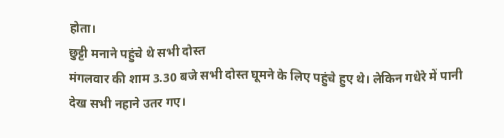होता।
छुट्टी मनाने पहुंचे थे सभी दोस्त
मंगलवार की शाम 3.30 बजे सभी दोस्त घूमने के लिए पहुंचे हुए थे। लेकिन गधेरे में पानी देख सभी नहाने उतर गए।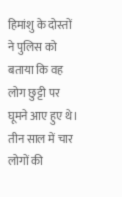हिमांशु के दोस्तों ने पुलिस को बताया कि वह लोग छुट्टी पर घूमने आए हुए थे।
तीन साल में चार लोगों की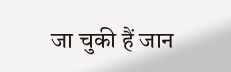जा चुकी हैं जान